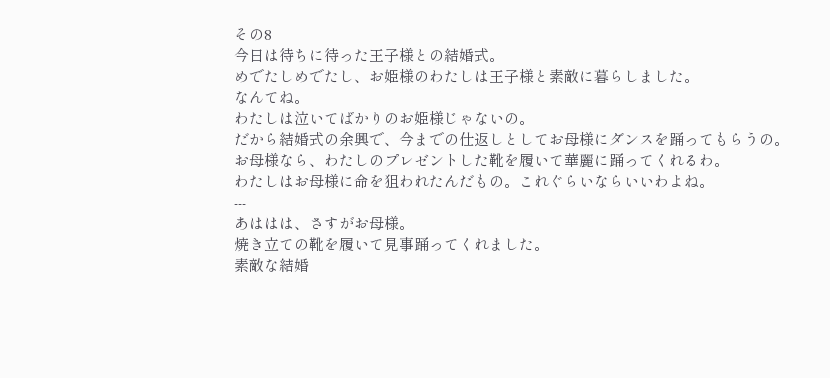その8
今日は待ちに待った王子様との結婚式。
めでたしめでたし、お姫様のわたしは王子様と素敵に暮らしました。
なんてね。
わたしは泣いてばかりのお姫様じゃないの。
だから結婚式の余興で、今までの仕返しとしてお母様にダンスを踊ってもらうの。
お母様なら、わたしのプレゼントした靴を履いて華麗に踊ってくれるわ。
わたしはお母様に命を狙われたんだもの。これぐらいならいいわよね。
---
あははは、さすがお母様。
焼き立ての靴を履いて見事踊ってくれました。
素敵な結婚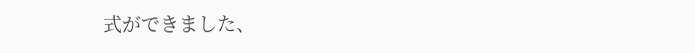式ができました、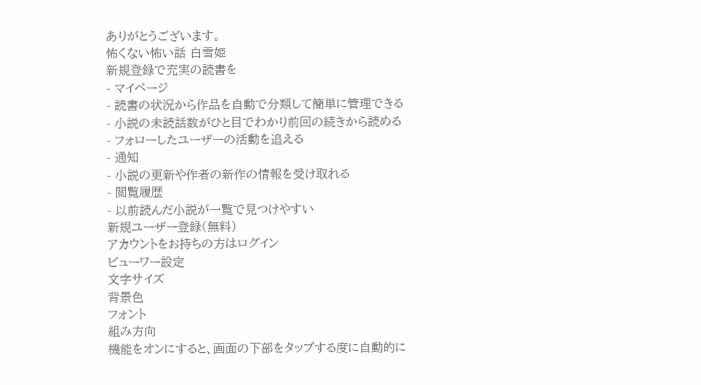ありがとうございます。
怖くない怖い話 白雪姫
新規登録で充実の読書を
- マイページ
- 読書の状況から作品を自動で分類して簡単に管理できる
- 小説の未読話数がひと目でわかり前回の続きから読める
- フォローしたユーザーの活動を追える
- 通知
- 小説の更新や作者の新作の情報を受け取れる
- 閲覧履歴
- 以前読んだ小説が一覧で見つけやすい
新規ユーザー登録(無料)
アカウントをお持ちの方はログイン
ビューワー設定
文字サイズ
背景色
フォント
組み方向
機能をオンにすると、画面の下部をタップする度に自動的に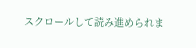スクロールして読み進められま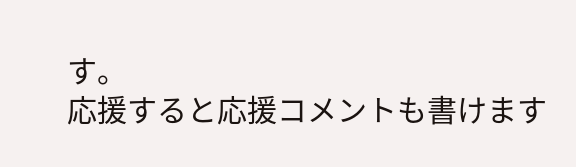す。
応援すると応援コメントも書けます